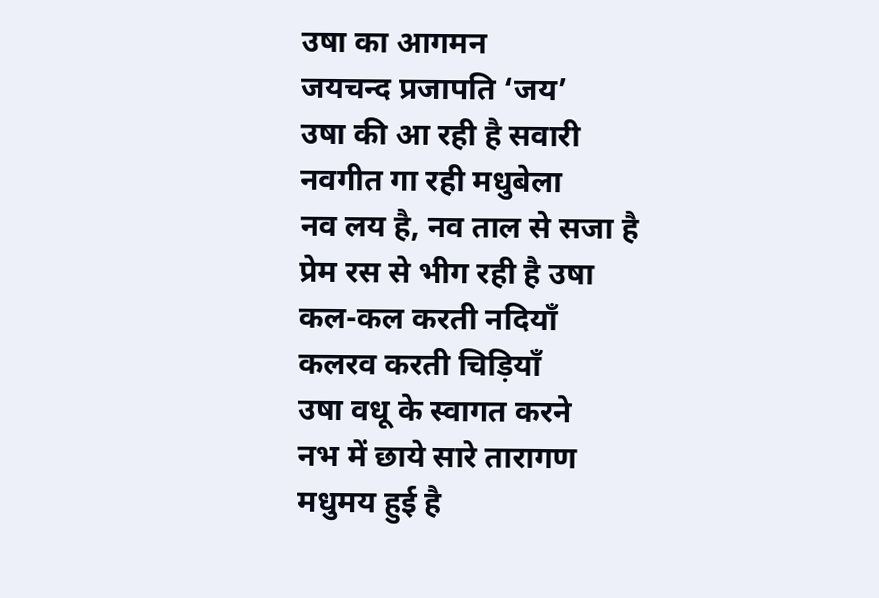उषा का आगमन
जयचन्द प्रजापति ‘जय’
उषा की आ रही है सवारी
नवगीत गा रही मधुबेला
नव लय है, नव ताल से सजा है
प्रेम रस से भीग रही है उषा
कल-कल करती नदियाँ
कलरव करती चिड़ियाँ
उषा वधू के स्वागत करने
नभ में छाये सारे तारागण
मधुमय हुई है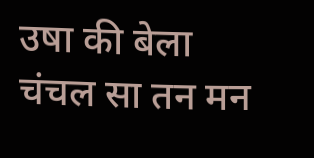उषा की बेला
चंचल सा तन मन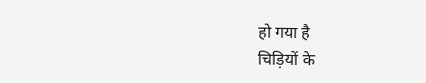हो गया है
चिड़ियों के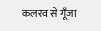कलरव से गूँजा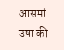आसमां
उषा की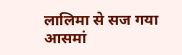लालिमा से सज गया आसमां